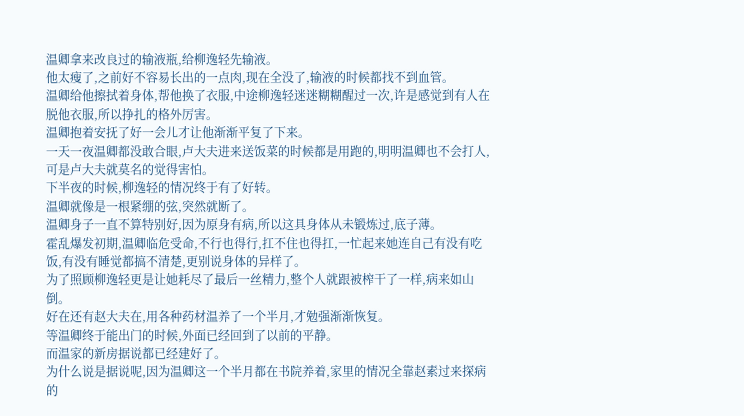温卿拿来改良过的输液瓶,给柳逸轻先输液。
他太瘦了,之前好不容易长出的一点肉,现在全没了,输液的时候都找不到血管。
温卿给他擦拭着身体,帮他换了衣服,中途柳逸轻迷迷糊糊醒过一次,许是感觉到有人在脱他衣服,所以挣扎的格外厉害。
温卿抱着安抚了好一会儿才让他渐渐平复了下来。
一天一夜温卿都没敢合眼,卢大夫进来送饭菜的时候都是用跑的,明明温卿也不会打人,可是卢大夫就莫名的觉得害怕。
下半夜的时候,柳逸轻的情况终于有了好转。
温卿就像是一根紧绷的弦,突然就断了。
温卿身子一直不算特别好,因为原身有病,所以这具身体从未锻炼过,底子薄。
霍乱爆发初期,温卿临危受命,不行也得行,扛不住也得扛,一忙起来她连自己有没有吃饭,有没有睡觉都搞不清楚,更别说身体的异样了。
为了照顾柳逸轻更是让她耗尽了最后一丝精力,整个人就跟被榨干了一样,病来如山倒。
好在还有赵大夫在,用各种药材温养了一个半月,才勉强渐渐恢复。
等温卿终于能出门的时候,外面已经回到了以前的平静。
而温家的新房据说都已经建好了。
为什么说是据说呢,因为温卿这一个半月都在书院养着,家里的情况全靠赵素过来探病的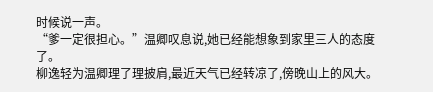时候说一声。
“爹一定很担心。”温卿叹息说,她已经能想象到家里三人的态度了。
柳逸轻为温卿理了理披肩,最近天气已经转凉了,傍晚山上的风大。